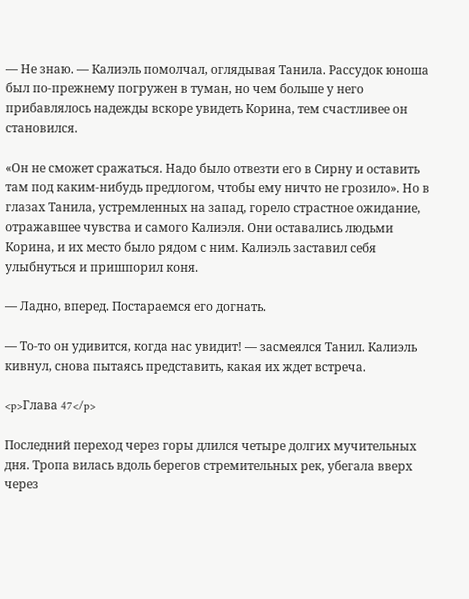— Не знаю. — Калиэль помолчал, оглядывая Танила. Рассудок юноша был по-прежнему погружен в туман, но чем больше у него прибавлялось надежды вскоре увидеть Корина, тем счастливее он становился.

«Он не сможет сражаться. Надо было отвезти его в Сирну и оставить там под каким-нибудь предлогом, чтобы ему ничто не грозило». Но в глазах Танила, устремленных на запад, горело страстное ожидание, отражавшее чувства и самого Калиэля. Они оставались людьми Корина, и их место было рядом с ним. Калиэль заставил себя улыбнуться и пришпорил коня.

— Ладно, вперед. Постараемся его догнать.

— То-то он удивится, когда нас увидит! — засмеялся Танил. Калиэль кивнул, снова пытаясь представить, какая их ждет встреча.

<p>Глава 47</p>

Последний переход через горы длился четыре долгих мучительных дня. Тропа вилась вдоль берегов стремительных рек, убегала вверх через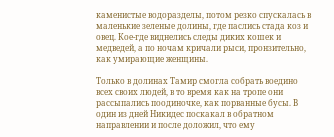каменистые водоразделы, потом резко спускалась в маленькие зеленые долины, где паслись стада коз и овец. Кое-где виднелись следы диких кошек и медведей, а по ночам кричали рыси, пронзительно, как умирающие женщины.

Только в долинах Тамир смогла собрать воедино всех своих людей, в то время как на тропе они рассыпались поодиночке, как порванные бусы. В один из дней Никидес поскакал в обратном направлении и после доложил, что ему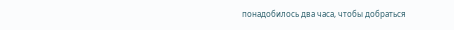понадобилось два часа, чтобы добраться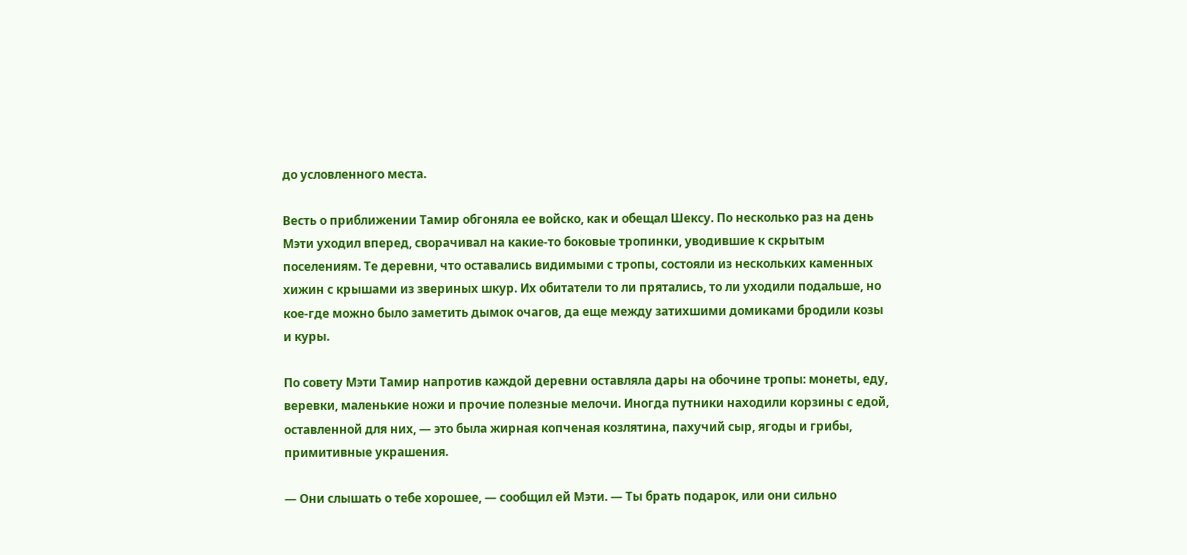до условленного места.

Весть о приближении Тамир обгоняла ее войско, как и обещал Шексу. По несколько раз на день Мэти уходил вперед, сворачивал на какие-то боковые тропинки, уводившие к скрытым поселениям. Те деревни, что оставались видимыми с тропы, состояли из нескольких каменных хижин с крышами из звериных шкур. Их обитатели то ли прятались, то ли уходили подальше, но кое-где можно было заметить дымок очагов, да еще между затихшими домиками бродили козы и куры.

По совету Мэти Тамир напротив каждой деревни оставляла дары на обочине тропы: монеты, еду, веревки, маленькие ножи и прочие полезные мелочи. Иногда путники находили корзины с едой, оставленной для них, — это была жирная копченая козлятина, пахучий сыр, ягоды и грибы, примитивные украшения.

— Они слышать о тебе хорошее, — сообщил ей Мэти. — Ты брать подарок, или они сильно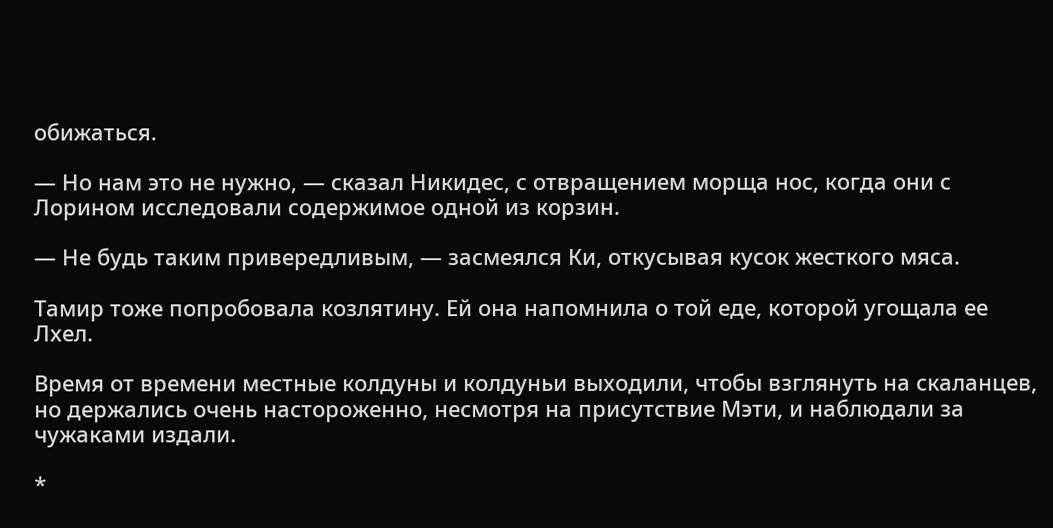обижаться.

— Но нам это не нужно, — сказал Никидес, с отвращением морща нос, когда они с Лорином исследовали содержимое одной из корзин.

— Не будь таким привередливым, — засмеялся Ки, откусывая кусок жесткого мяса.

Тамир тоже попробовала козлятину. Ей она напомнила о той еде, которой угощала ее Лхел.

Время от времени местные колдуны и колдуньи выходили, чтобы взглянуть на скаланцев, но держались очень настороженно, несмотря на присутствие Мэти, и наблюдали за чужаками издали.

*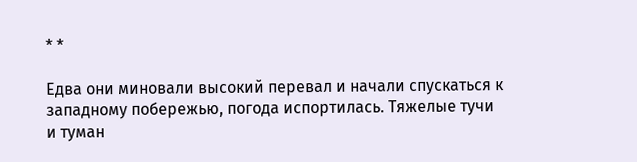* *

Едва они миновали высокий перевал и начали спускаться к западному побережью, погода испортилась. Тяжелые тучи и туман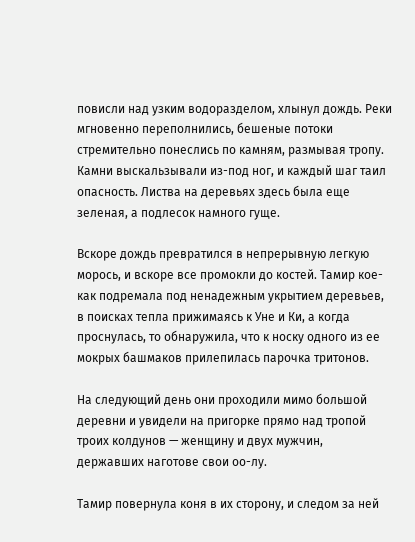повисли над узким водоразделом, хлынул дождь. Реки мгновенно переполнились, бешеные потоки стремительно понеслись по камням, размывая тропу. Камни выскальзывали из-под ног, и каждый шаг таил опасность. Листва на деревьях здесь была еще зеленая, а подлесок намного гуще.

Вскоре дождь превратился в непрерывную легкую морось, и вскоре все промокли до костей. Тамир кое-как подремала под ненадежным укрытием деревьев, в поисках тепла прижимаясь к Уне и Ки, а когда проснулась, то обнаружила, что к носку одного из ее мокрых башмаков прилепилась парочка тритонов.

На следующий день они проходили мимо большой деревни и увидели на пригорке прямо над тропой троих колдунов — женщину и двух мужчин, державших наготове свои оо-лу.

Тамир повернула коня в их сторону, и следом за ней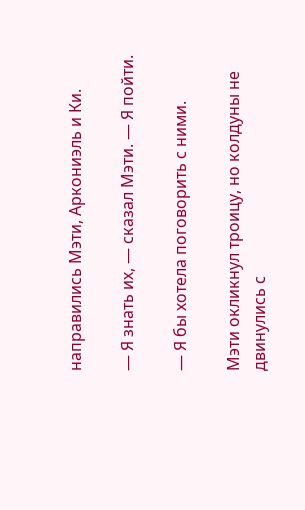направились Мэти, Аркониэль и Ки.

— Я знать их, — сказал Мэти. — Я пойти.

— Я бы хотела поговорить с ними.

Мэти окликнул троицу, но колдуны не двинулись с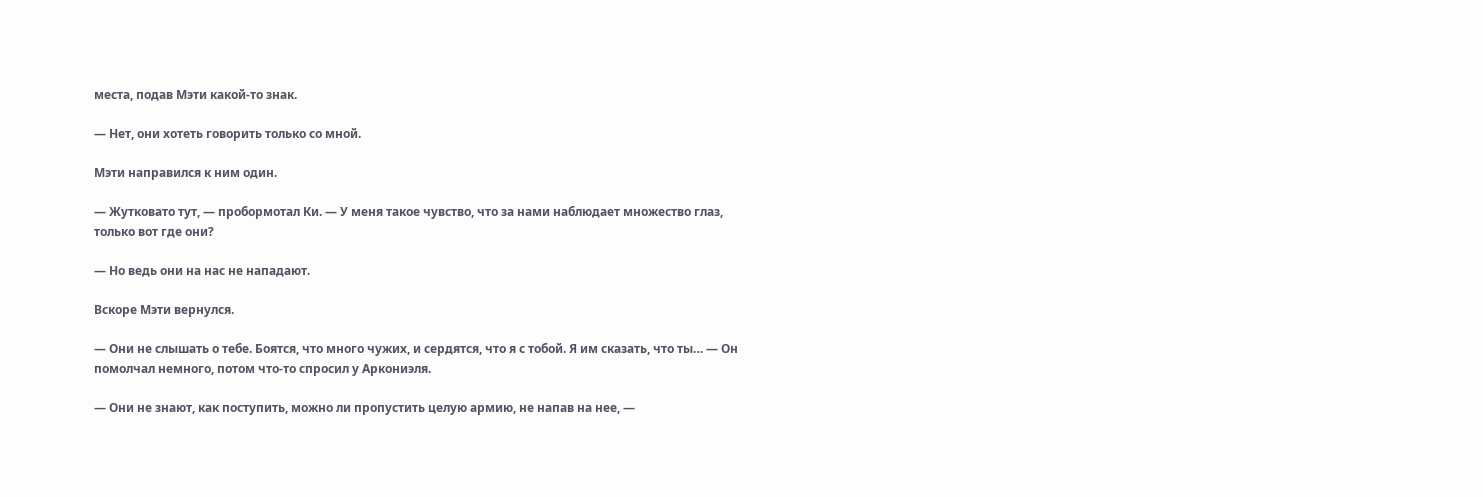места, подав Мэти какой-то знак.

— Нет, они хотеть говорить только со мной.

Мэти направился к ним один.

— Жутковато тут, — пробормотал Ки. — У меня такое чувство, что за нами наблюдает множество глаз, только вот где они?

— Но ведь они на нас не нападают.

Вскоре Мэти вернулся.

— Они не слышать о тебе. Боятся, что много чужих, и сердятся, что я с тобой. Я им сказать, что ты… — Он помолчал немного, потом что-то спросил у Аркониэля.

— Они не знают, как поступить, можно ли пропустить целую армию, не напав на нее, —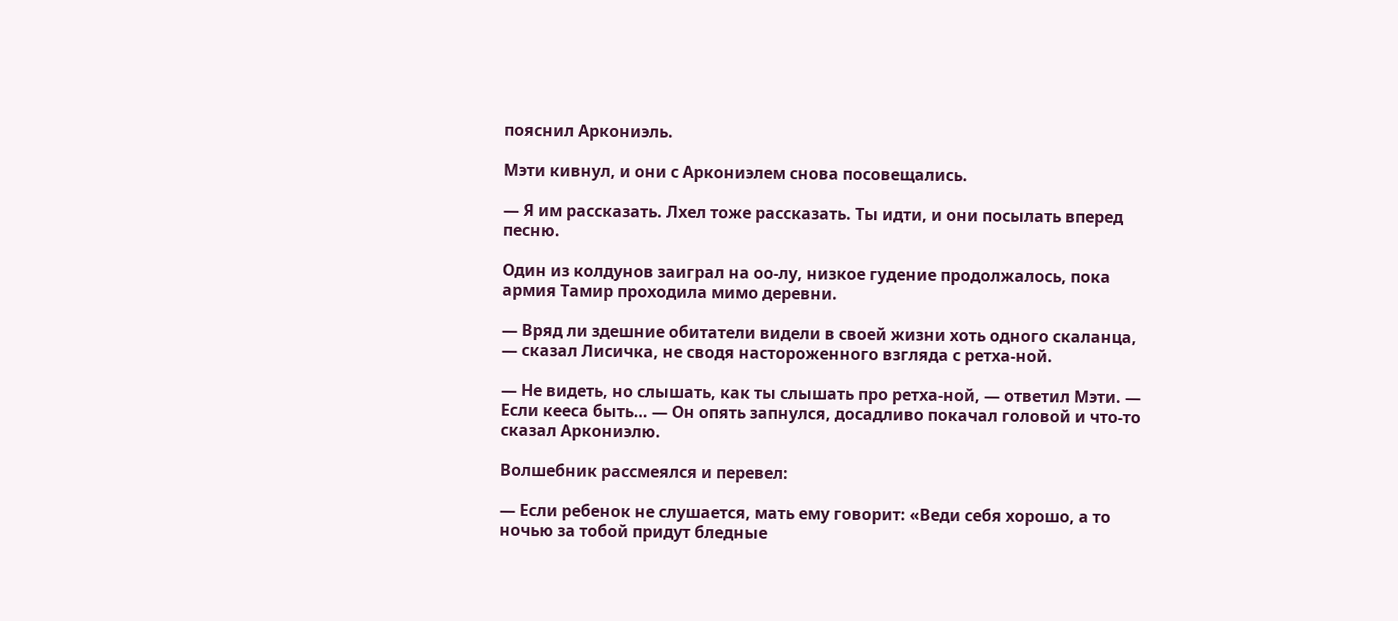пояснил Аркониэль.

Мэти кивнул, и они с Аркониэлем снова посовещались.

— Я им рассказать. Лхел тоже рассказать. Ты идти, и они посылать вперед песню.

Один из колдунов заиграл на оо-лу, низкое гудение продолжалось, пока армия Тамир проходила мимо деревни.

— Вряд ли здешние обитатели видели в своей жизни хоть одного скаланца, — сказал Лисичка, не сводя настороженного взгляда с ретха-ной.

— Не видеть, но слышать, как ты слышать про ретха-ной, — ответил Мэти. — Если кееса быть… — Он опять запнулся, досадливо покачал головой и что-то сказал Аркониэлю.

Волшебник рассмеялся и перевел:

— Если ребенок не слушается, мать ему говорит: «Веди себя хорошо, а то ночью за тобой придут бледные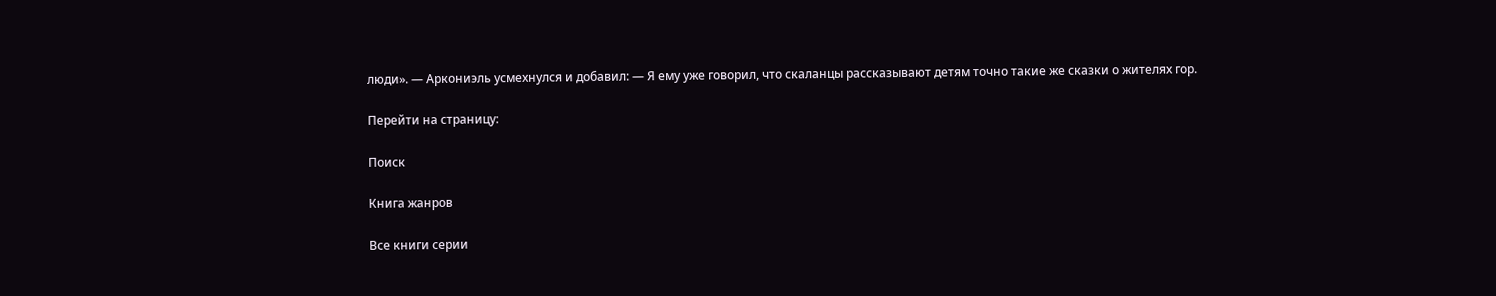люди». — Аркониэль усмехнулся и добавил: — Я ему уже говорил, что скаланцы рассказывают детям точно такие же сказки о жителях гор.

Перейти на страницу:

Поиск

Книга жанров

Все книги серии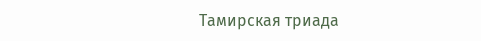Тамирская триада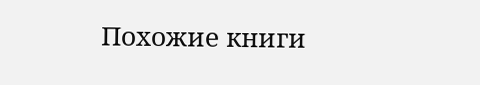Похожие книги